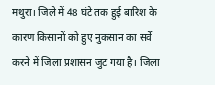मथुरा। जिले में 48 घंटे तक हुई बारिश के कारण किसानों को हुए नुकसान का सर्वे करने में जिला प्रशासन जुट गया है। जिला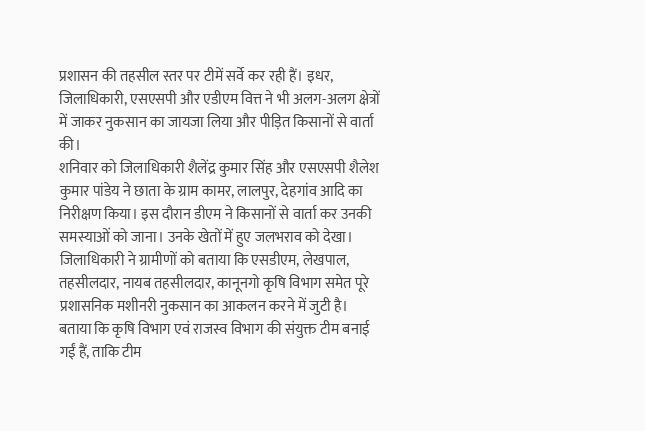प्रशासन की तहसील स्तर पर टीमें सर्वे कर रही हैं। इधर, जिलाधिकारी, एसएसपी और एडीएम वित्त ने भी अलग-अलग क्षेत्रों में जाकर नुकसान का जायजा लिया और पीड़ित किसानों से वार्ता की।
शनिवार को जिलाधिकारी शैलेंद्र कुमार सिंह और एसएसपी शैलेश कुमार पांडेय ने छाता के ग्राम कामर, लालपुर, देहगांव आदि का निरीक्षण किया। इस दौरान डीएम ने किसानों से वार्ता कर उनकी समस्याओं को जाना। उनके खेतों में हुए जलभराव को देखा। जिलाधिकारी ने ग्रामीणों को बताया कि एसडीएम, लेखपाल, तहसीलदार, नायब तहसीलदार, कानूनगो कृषि विभाग समेत पूरे प्रशासनिक मशीनरी नुकसान का आकलन करने में जुटी है।
बताया कि कृषि विभाग एवं राजस्व विभाग की संयुक्त टीम बनाई गईं हैं, ताकि टीम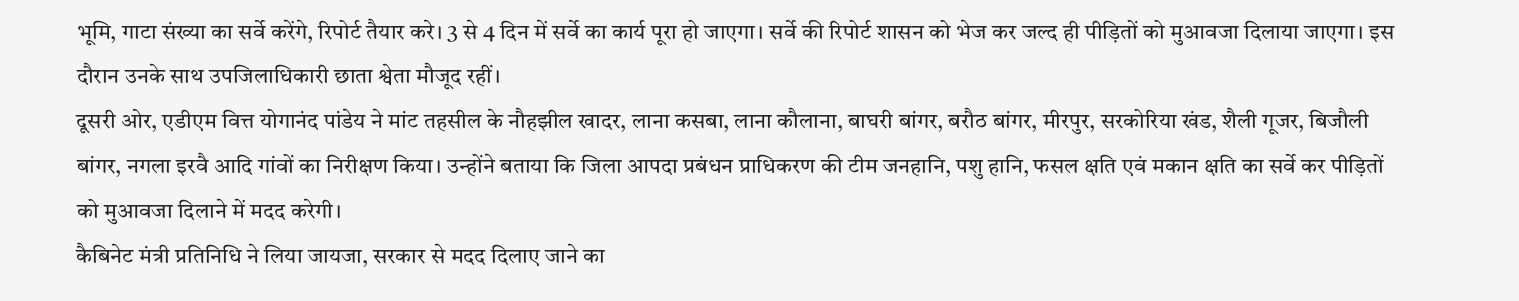भूमि, गाटा संख्या का सर्वे करेंगे, रिपोर्ट तैयार करे। 3 से 4 दिन में सर्वे का कार्य पूरा हो जाएगा। सर्वे की रिपोर्ट शासन को भेज कर जल्द ही पीड़ितों को मुआवजा दिलाया जाएगा। इस दौरान उनके साथ उपजिलाधिकारी छाता श्वेता मौजूद रहीं।
दूसरी ओर, एडीएम वित्त योगानंद पांडेय ने मांट तहसील के नौहझील खादर, लाना कसबा, लाना कौलाना, बाघरी बांगर, बरौठ बांगर, मीरपुर, सरकोरिया खंड, शैली गूजर, बिजौली बांगर, नगला इरवै आदि गांवों का निरीक्षण किया। उन्होंने बताया कि जिला आपदा प्रबंधन प्राधिकरण की टीम जनहानि, पशु हानि, फसल क्षति एवं मकान क्षति का सर्वे कर पीड़ितों को मुआवजा दिलाने में मदद करेगी।
कैबिनेट मंत्री प्रतिनिधि ने लिया जायजा, सरकार से मदद दिलाए जाने का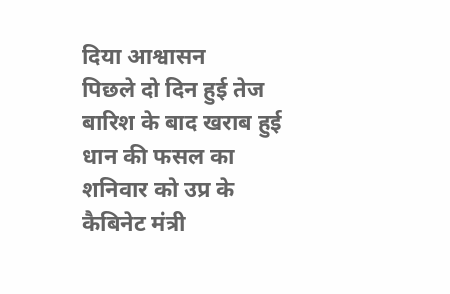दिया आश्वासन
पिछले दो दिन हुई तेज बारिश के बाद खराब हुई धान की फसल का शनिवार को उप्र के कैबिनेट मंत्री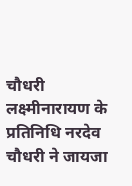चौधरी लक्ष्मीनारायण के प्रतिनिधि नरदेव चौधरी ने जायजा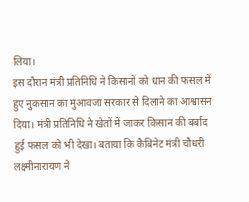लिया।
इस दौरान मंत्री प्रतिनिधि ने किसानों को धान की फसल में हुए नुकसान का मुआवजा सरकार से दिलाने का आश्वासन दिया। मंत्री प्रतिनिधि ने खेतों में जाकर किसान की बर्बाद हुई फसल को भी देखा। बताया कि कैबिनेट मंत्री चौधरी लक्ष्मीनारायण ने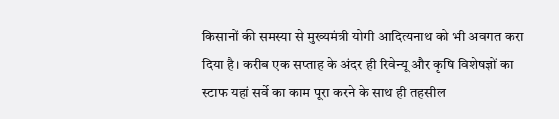किसानों की समस्या से मुख्यमंत्री योगी आदित्यनाथ को भी अवगत करा दिया है। करीब एक सप्ताह के अंदर ही रिवेन्यू और कृषि विशेषज्ञों का स्टाफ यहां सर्वे का काम पूरा करने के साथ ही तहसील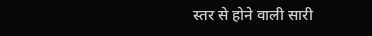स्तर से होने वाली सारी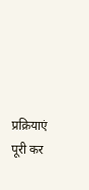प्रक्रियाएं पूरी कर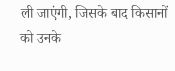ली जाएंगी, जिसके बाद किसानों को उनके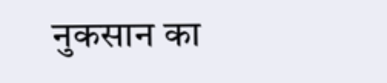नुकसान का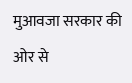मुआवजा सरकार की ओर से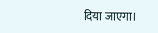दिया जाएगा।